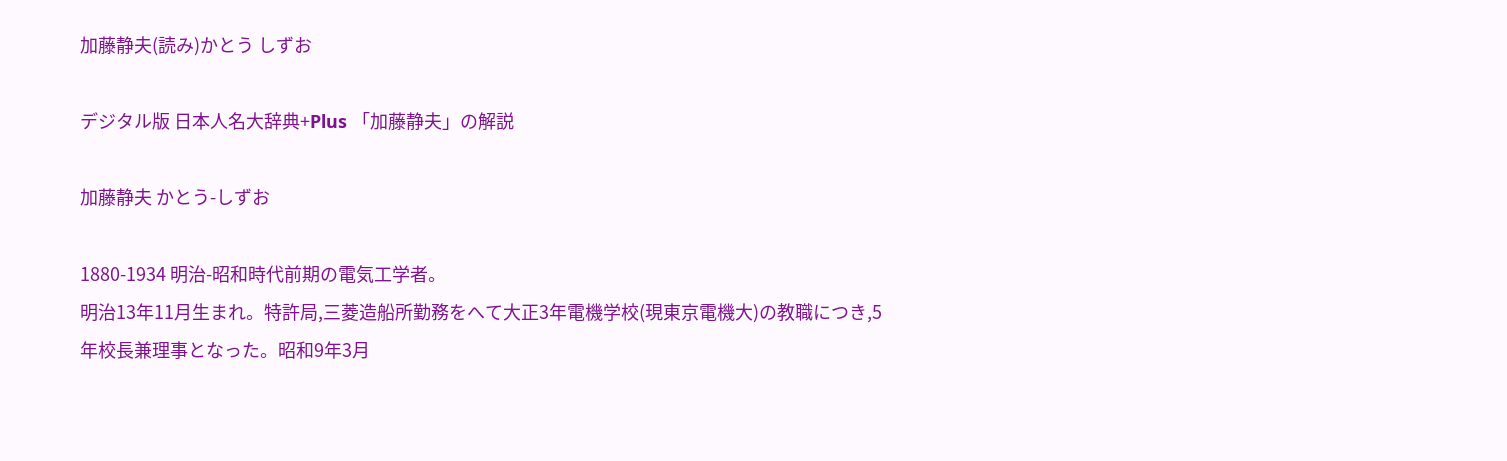加藤静夫(読み)かとう しずお

デジタル版 日本人名大辞典+Plus 「加藤静夫」の解説

加藤静夫 かとう-しずお

1880-1934 明治-昭和時代前期の電気工学者。
明治13年11月生まれ。特許局,三菱造船所勤務をへて大正3年電機学校(現東京電機大)の教職につき,5年校長兼理事となった。昭和9年3月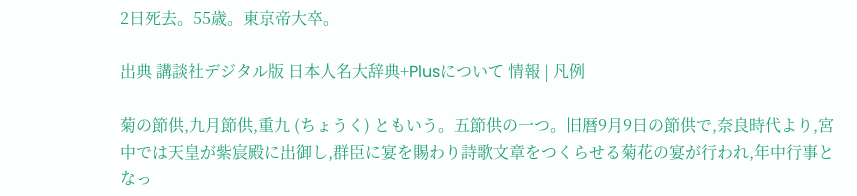2日死去。55歳。東京帝大卒。

出典 講談社デジタル版 日本人名大辞典+Plusについて 情報 | 凡例

菊の節供,九月節供,重九 (ちょうく) ともいう。五節供の一つ。旧暦9月9日の節供で,奈良時代より,宮中では天皇が紫宸殿に出御し,群臣に宴を賜わり詩歌文章をつくらせる菊花の宴が行われ,年中行事となっ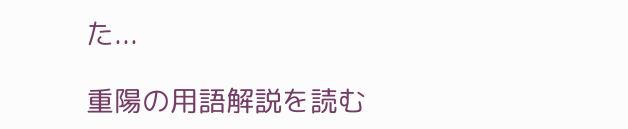た...

重陽の用語解説を読む